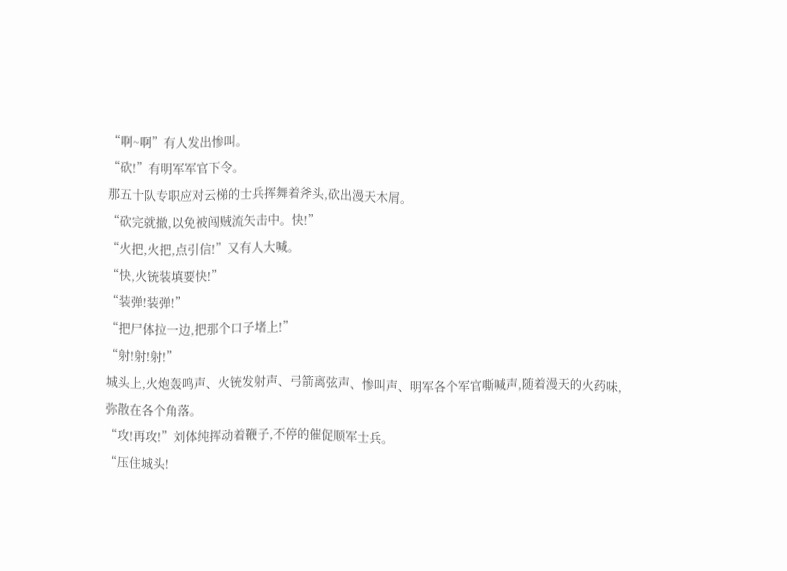“啊~啊”有人发出惨叫。
“砍!”有明军军官下令。
那五十队专职应对云梯的士兵挥舞着斧头,砍出漫天木屑。
“砍完就撤,以免被闯贼流矢击中。快!”
“火把,火把,点引信!”又有人大喊。
“快,火铳装填要快!”
“装弹!装弹!”
“把尸体拉一边,把那个口子堵上!”
“射!射!射!”
城头上,火炮轰鸣声、火铳发射声、弓箭离弦声、惨叫声、明军各个军官嘶喊声,随着漫天的火药味,弥散在各个角落。
“攻!再攻!”刘体纯挥动着鞭子,不停的催促顺军士兵。
“压住城头!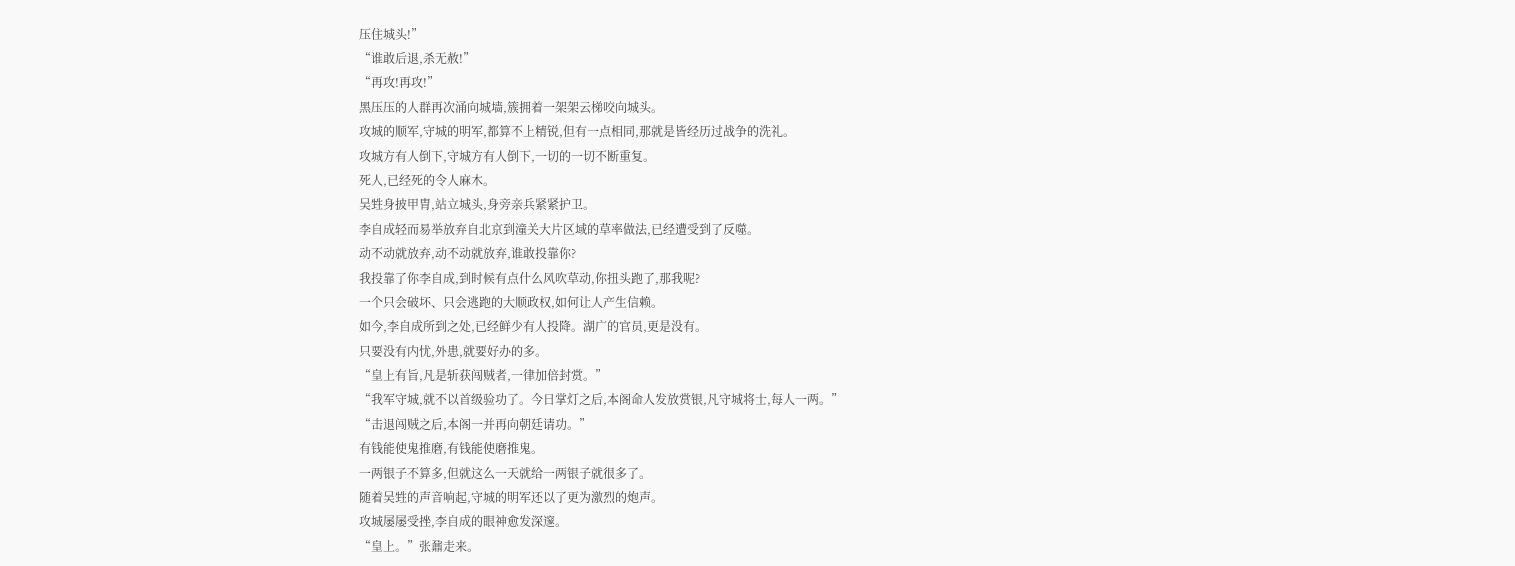压住城头!”
“谁敢后退,杀无赦!”
“再攻!再攻!”
黑压压的人群再次涌向城墙,簇拥着一架架云梯咬向城头。
攻城的顺军,守城的明军,都算不上精锐,但有一点相同,那就是皆经历过战争的洗礼。
攻城方有人倒下,守城方有人倒下,一切的一切不断重复。
死人,已经死的令人麻木。
吴甡身披甲胄,站立城头,身旁亲兵紧紧护卫。
李自成轻而易举放弃自北京到潼关大片区域的草率做法,已经遭受到了反噬。
动不动就放弃,动不动就放弃,谁敢投靠你?
我投靠了你李自成,到时候有点什么风吹草动,你扭头跑了,那我呢?
一个只会破坏、只会逃跑的大顺政权,如何让人产生信赖。
如今,李自成所到之处,已经鲜少有人投降。湖广的官员,更是没有。
只要没有内忧,外患,就要好办的多。
“皇上有旨,凡是斩获闯贼者,一律加倍封赏。”
“我军守城,就不以首级验功了。今日掌灯之后,本阁命人发放赏银,凡守城将士,每人一两。”
“击退闯贼之后,本阁一并再向朝廷请功。”
有钱能使鬼推磨,有钱能使磨推鬼。
一两银子不算多,但就这么一天就给一两银子就很多了。
随着吴甡的声音响起,守城的明军还以了更为激烈的炮声。
攻城屡屡受挫,李自成的眼神愈发深邃。
“皇上。”张鼐走来。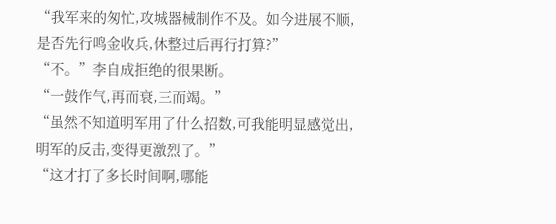“我军来的匆忙,攻城器械制作不及。如今进展不顺,是否先行鸣金收兵,休整过后再行打算?”
“不。”李自成拒绝的很果断。
“一鼓作气,再而衰,三而竭。”
“虽然不知道明军用了什么招数,可我能明显感觉出,明军的反击,变得更激烈了。”
“这才打了多长时间啊,哪能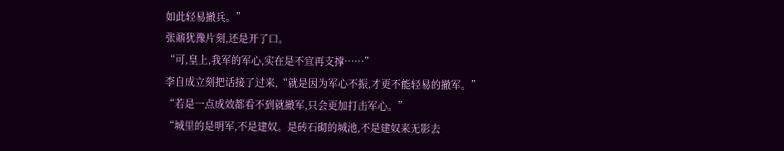如此轻易撤兵。”
张鼐犹豫片刻,还是开了口。
“可,皇上,我军的军心,实在是不宜再支撑……”
李自成立刻把话接了过来,“就是因为军心不振,才更不能轻易的撤军。”
“若是一点成效都看不到就撤军,只会更加打击军心。”
“城里的是明军,不是建奴。是砖石砌的城池,不是建奴来无影去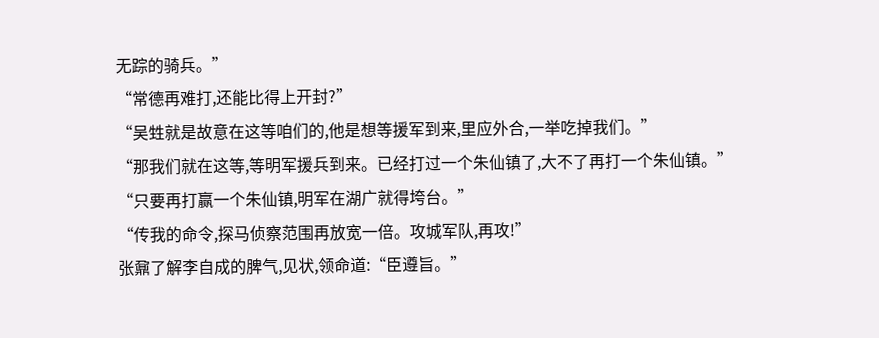无踪的骑兵。”
“常德再难打,还能比得上开封?”
“吴甡就是故意在这等咱们的,他是想等援军到来,里应外合,一举吃掉我们。”
“那我们就在这等,等明军援兵到来。已经打过一个朱仙镇了,大不了再打一个朱仙镇。”
“只要再打赢一个朱仙镇,明军在湖广就得垮台。”
“传我的命令,探马侦察范围再放宽一倍。攻城军队,再攻!”
张鼐了解李自成的脾气,见状,领命道:“臣遵旨。”